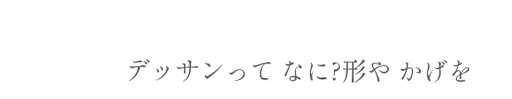デッサンって なに?形や かげを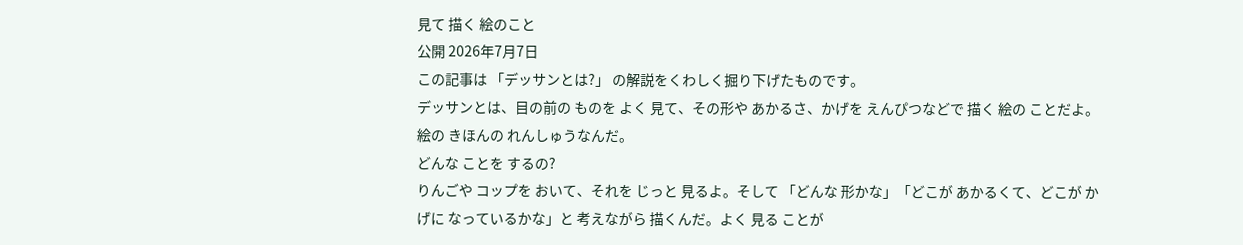見て 描く 絵のこと
公開 2026年7月7日
この記事は 「デッサンとは?」 の解説をくわしく掘り下げたものです。
デッサンとは、目の前の ものを よく 見て、その形や あかるさ、かげを えんぴつなどで 描く 絵の ことだよ。絵の きほんの れんしゅうなんだ。
どんな ことを するの?
りんごや コップを おいて、それを じっと 見るよ。そして 「どんな 形かな」「どこが あかるくて、どこが かげに なっているかな」と 考えながら 描くんだ。よく 見る ことが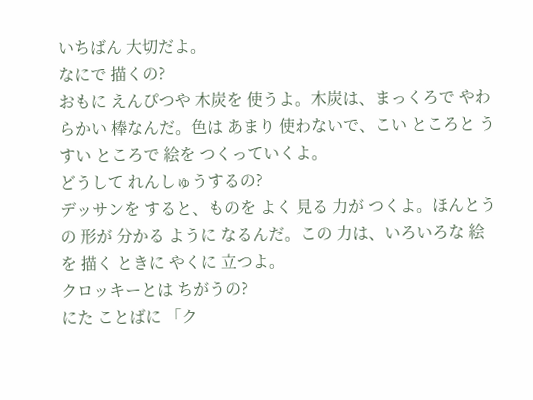いちばん 大切だよ。
なにで 描くの?
おもに えんぴつや 木炭を 使うよ。木炭は、まっくろで やわらかい 棒なんだ。色は あまり 使わないで、こい ところと うすい ところで 絵を つくっていくよ。
どうして れんしゅうするの?
デッサンを すると、ものを よく 見る 力が つくよ。ほんとうの 形が 分かる ように なるんだ。この 力は、いろいろな 絵を 描く ときに やくに 立つよ。
クロッキーとは ちがうの?
にた ことばに 「ク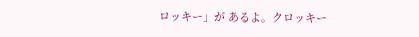ロッキー」が あるよ。クロッキー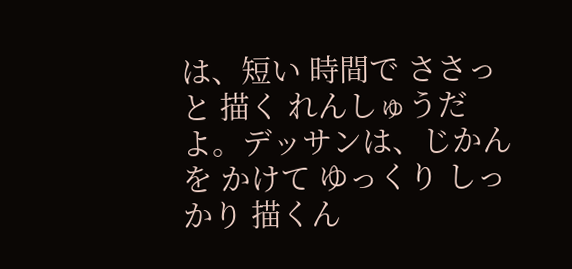は、短い 時間で ささっと 描く れんしゅうだよ。デッサンは、じかんを かけて ゆっくり しっかり 描くん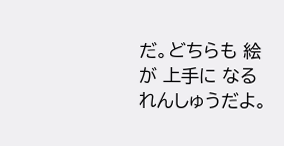だ。どちらも 絵が 上手に なる れんしゅうだよ。